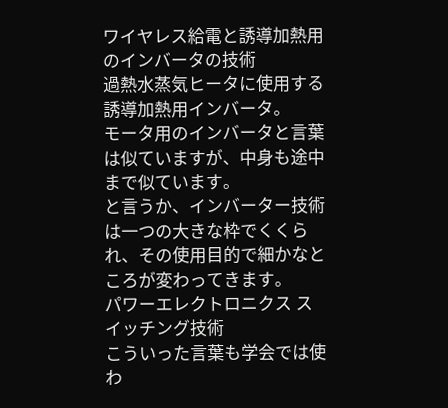ワイヤレス給電と誘導加熱用のインバータの技術
過熱水蒸気ヒータに使用する誘導加熱用インバータ。
モータ用のインバータと言葉は似ていますが、中身も途中まで似ています。
と言うか、インバーター技術は一つの大きな枠でくくられ、その使用目的で細かなところが変わってきます。
パワーエレクトロニクス スイッチング技術
こういった言葉も学会では使わ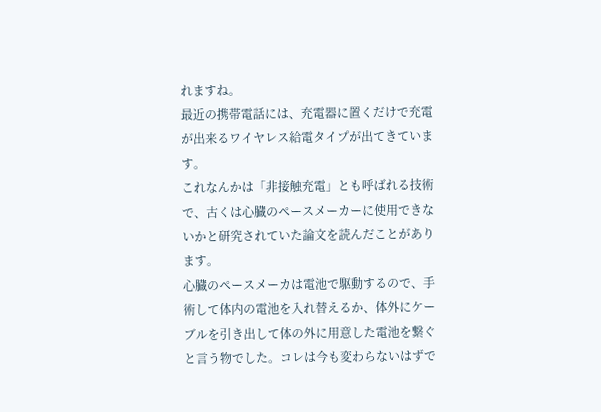れますね。
最近の携帯電話には、充電器に置くだけで充電が出来るワイヤレス給電タイプが出てきています。
これなんかは「非接触充電」とも呼ばれる技術で、古くは心臓のペースメーカーに使用できないかと研究されていた論文を読んだことがあります。
心臓のペースメーカは電池で駆動するので、手術して体内の電池を入れ替えるか、体外にケーブルを引き出して体の外に用意した電池を繋ぐと言う物でした。コレは今も変わらないはずで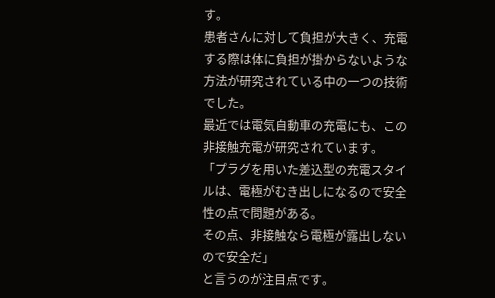す。
患者さんに対して負担が大きく、充電する際は体に負担が掛からないような方法が研究されている中の一つの技術でした。
最近では電気自動車の充電にも、この非接触充電が研究されています。
「プラグを用いた差込型の充電スタイルは、電極がむき出しになるので安全性の点で問題がある。
その点、非接触なら電極が露出しないので安全だ」
と言うのが注目点です。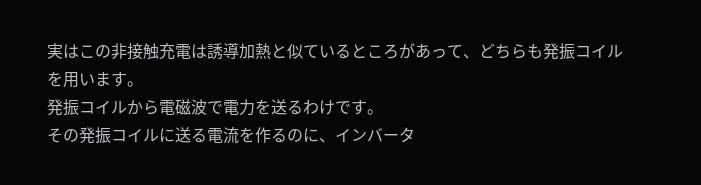実はこの非接触充電は誘導加熱と似ているところがあって、どちらも発振コイルを用います。
発振コイルから電磁波で電力を送るわけです。
その発振コイルに送る電流を作るのに、インバータ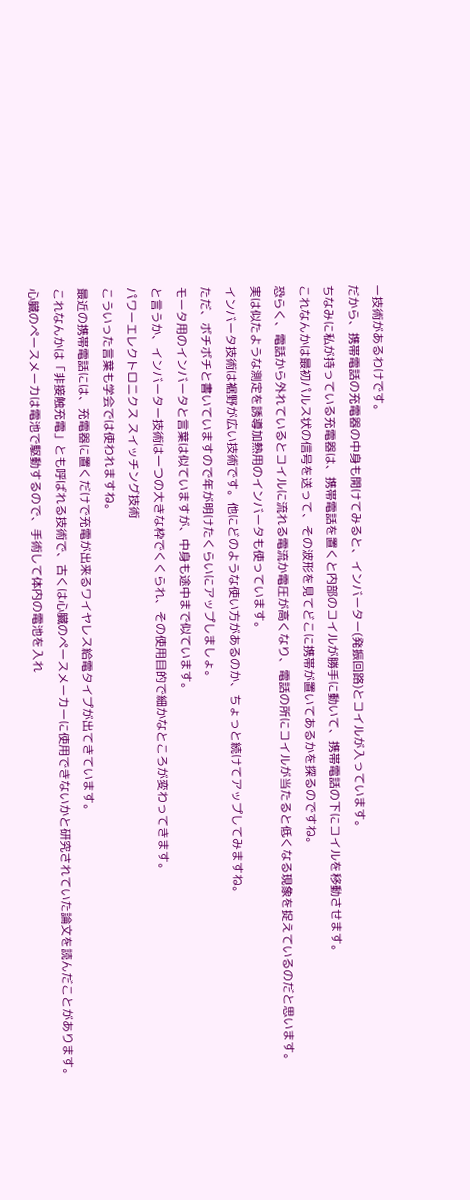ー技術があるわけです。
だから、携帯電話の充電器の中身も開けてみると、インバーター(発振回路)とコイルが入っています。
ちなみに私が持っている充電器は、携帯電話を置くと内部のコイルが勝手に動いて、携帯電話の下にコイルを移動させます。
これなんかは最初パルス状の信号を送って、その波形を見てどこに携帯が置いてあるかを探るのですね。
恐らく、電話から外れているとコイルに流れる電流か電圧が高くなり、電話の所にコイルが当たると低くなる現象を捉えているのだと思います。
実は似たような測定を誘導加熱用のインバータも使っています。
インバータ技術は裾野が広い技術です。他にどのような使い方があるのか、ちょっと続けてアップしてみますね。
ただ、ボチボチと書いていますので年が明けたくらいにアップしましょ。
モータ用のインバータと言葉は似ていますが、中身も途中まで似ています。
と言うか、インバーター技術は一つの大きな枠でくくられ、その使用目的で細かなところが変わってきます。
パワーエレクトロニクス スイッチング技術
こういった言葉も学会では使われますね。
最近の携帯電話には、充電器に置くだけで充電が出来るワイヤレス給電タイプが出てきています。
これなんかは「非接触充電」とも呼ばれる技術で、古くは心臓のペースメーカーに使用できないかと研究されていた論文を読んだことがあります。
心臓のペースメーカは電池で駆動するので、手術して体内の電池を入れ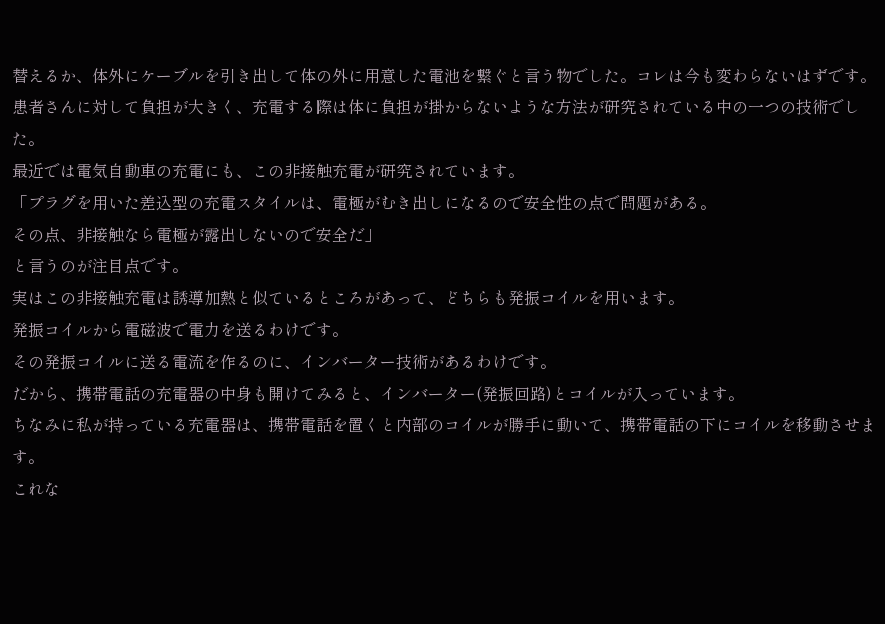替えるか、体外にケーブルを引き出して体の外に用意した電池を繋ぐと言う物でした。コレは今も変わらないはずです。
患者さんに対して負担が大きく、充電する際は体に負担が掛からないような方法が研究されている中の一つの技術でした。
最近では電気自動車の充電にも、この非接触充電が研究されています。
「プラグを用いた差込型の充電スタイルは、電極がむき出しになるので安全性の点で問題がある。
その点、非接触なら電極が露出しないので安全だ」
と言うのが注目点です。
実はこの非接触充電は誘導加熱と似ているところがあって、どちらも発振コイルを用います。
発振コイルから電磁波で電力を送るわけです。
その発振コイルに送る電流を作るのに、インバーター技術があるわけです。
だから、携帯電話の充電器の中身も開けてみると、インバーター(発振回路)とコイルが入っています。
ちなみに私が持っている充電器は、携帯電話を置くと内部のコイルが勝手に動いて、携帯電話の下にコイルを移動させます。
これな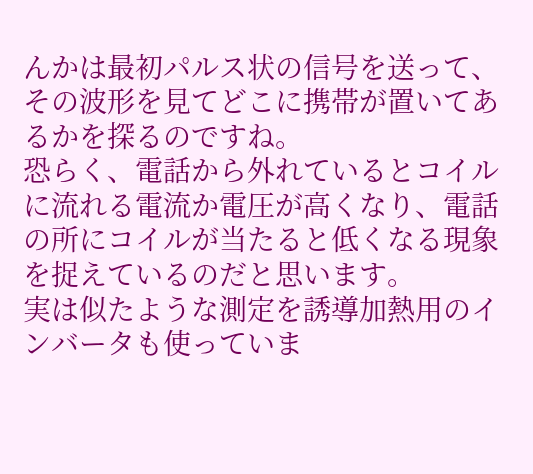んかは最初パルス状の信号を送って、その波形を見てどこに携帯が置いてあるかを探るのですね。
恐らく、電話から外れているとコイルに流れる電流か電圧が高くなり、電話の所にコイルが当たると低くなる現象を捉えているのだと思います。
実は似たような測定を誘導加熱用のインバータも使っていま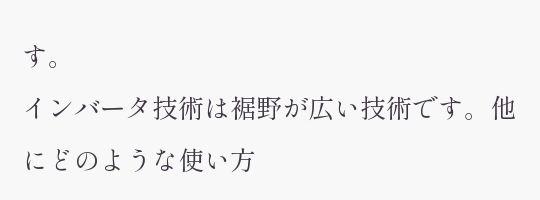す。
インバータ技術は裾野が広い技術です。他にどのような使い方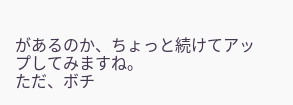があるのか、ちょっと続けてアップしてみますね。
ただ、ボチ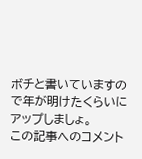ボチと書いていますので年が明けたくらいにアップしましょ。
この記事へのコメント